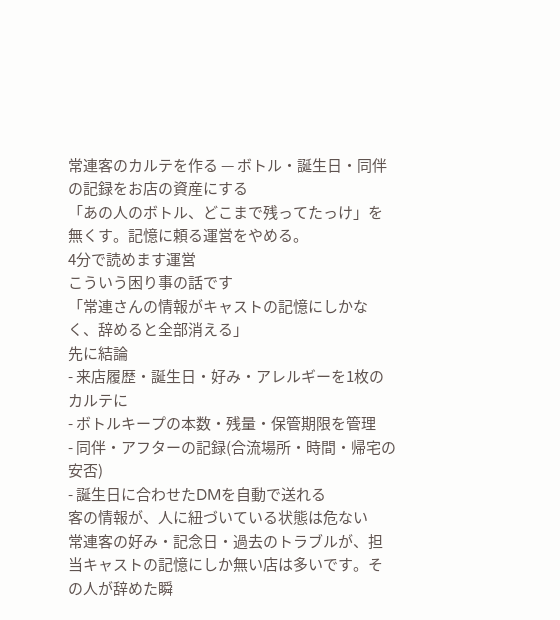常連客のカルテを作る — ボトル・誕生日・同伴の記録をお店の資産にする
「あの人のボトル、どこまで残ってたっけ」を無くす。記憶に頼る運営をやめる。
4分で読めます運営
こういう困り事の話です
「常連さんの情報がキャストの記憶にしかなく、辞めると全部消える」
先に結論
- 来店履歴・誕生日・好み・アレルギーを1枚のカルテに
- ボトルキープの本数・残量・保管期限を管理
- 同伴・アフターの記録(合流場所・時間・帰宅の安否)
- 誕生日に合わせたDMを自動で送れる
客の情報が、人に紐づいている状態は危ない
常連客の好み・記念日・過去のトラブルが、担当キャストの記憶にしか無い店は多いです。その人が辞めた瞬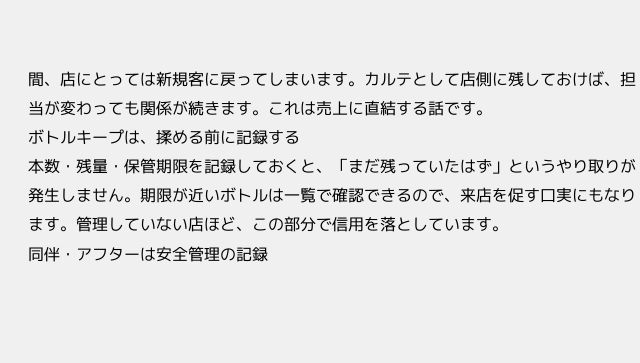間、店にとっては新規客に戻ってしまいます。カルテとして店側に残しておけば、担当が変わっても関係が続きます。これは売上に直結する話です。
ボトルキープは、揉める前に記録する
本数・残量・保管期限を記録しておくと、「まだ残っていたはず」というやり取りが発生しません。期限が近いボトルは一覧で確認できるので、来店を促す口実にもなります。管理していない店ほど、この部分で信用を落としています。
同伴・アフターは安全管理の記録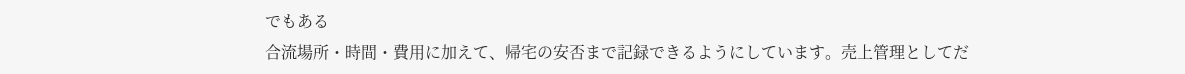でもある
合流場所・時間・費用に加えて、帰宅の安否まで記録できるようにしています。売上管理としてだ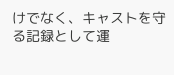けでなく、キャストを守る記録として運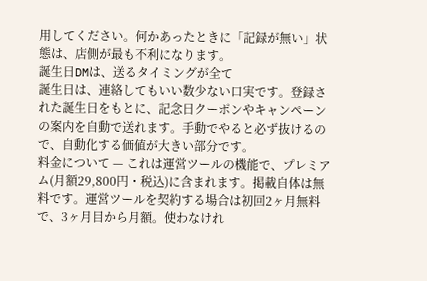用してください。何かあったときに「記録が無い」状態は、店側が最も不利になります。
誕生日DMは、送るタイミングが全て
誕生日は、連絡してもいい数少ない口実です。登録された誕生日をもとに、記念日クーポンやキャンペーンの案内を自動で送れます。手動でやると必ず抜けるので、自動化する価値が大きい部分です。
料金について — これは運営ツールの機能で、プレミアム(月額29,800円・税込)に含まれます。掲載自体は無料です。運営ツールを契約する場合は初回2ヶ月無料で、3ヶ月目から月額。使わなけれ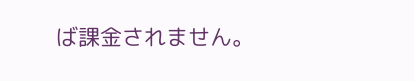ば課金されません。